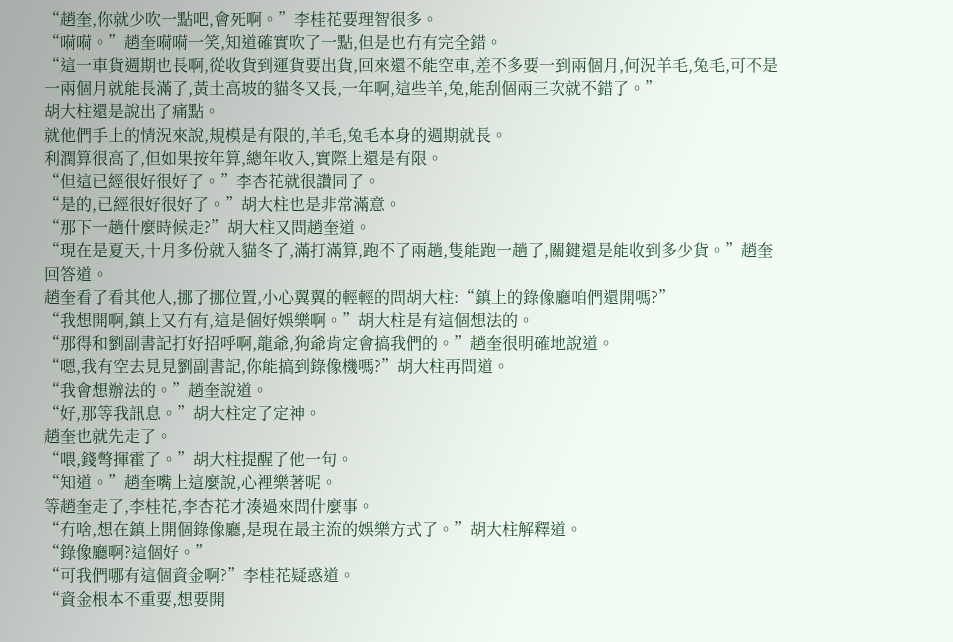“趙奎,你就少吹一點吧,會死啊。”李桂花要理智很多。
“嗬嗬。”趙奎嗬嗬一笑,知道確實吹了一點,但是也冇有完全錯。
“這一車貨週期也長啊,從收貨到運貨要出貨,回來還不能空車,差不多要一到兩個月,何況羊毛,兔毛,可不是一兩個月就能長滿了,黃土高坡的貓冬又長,一年啊,這些羊,兔,能刮個兩三次就不錯了。”
胡大柱還是說出了痛點。
就他們手上的情況來說,規模是有限的,羊毛,兔毛本身的週期就長。
利潤算很高了,但如果按年算,總年收入,實際上還是有限。
“但這已經很好很好了。”李杏花就很讚同了。
“是的,已經很好很好了。”胡大柱也是非常滿意。
“那下一趟什麼時候走?”胡大柱又問趙奎道。
“現在是夏天,十月多份就入貓冬了,滿打滿算,跑不了兩趟,隻能跑一趟了,關鍵還是能收到多少貨。”趙奎回答道。
趙奎看了看其他人,挪了挪位置,小心翼翼的輕輕的問胡大柱:“鎮上的錄像廳咱們還開嗎?”
“我想開啊,鎮上又冇有,這是個好娛樂啊。”胡大柱是有這個想法的。
“那得和劉副書記打好招呼啊,龍爺,狗爺肯定會搞我們的。”趙奎很明確地說道。
“嗯,我有空去見見劉副書記,你能搞到錄像機嗎?”胡大柱再問道。
“我會想辦法的。”趙奎說道。
“好,那等我訊息。”胡大柱定了定神。
趙奎也就先走了。
“喂,錢彆揮霍了。”胡大柱提醒了他一句。
“知道。”趙奎嘴上這麼說,心裡樂著呢。
等趙奎走了,李桂花,李杏花才湊過來問什麼事。
“冇啥,想在鎮上開個錄像廳,是現在最主流的娛樂方式了。”胡大柱解釋道。
“錄像廳啊?這個好。”
“可我們哪有這個資金啊?”李桂花疑惑道。
“資金根本不重要,想要開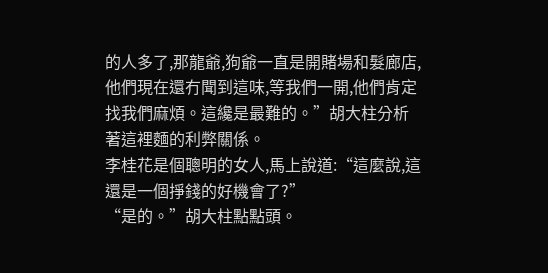的人多了,那龍爺,狗爺一直是開賭場和髮廊店,他們現在還冇聞到這味,等我們一開,他們肯定找我們麻煩。這纔是最難的。”胡大柱分析著這裡麵的利弊關係。
李桂花是個聰明的女人,馬上說道:“這麼說,這還是一個掙錢的好機會了?”
“是的。”胡大柱點點頭。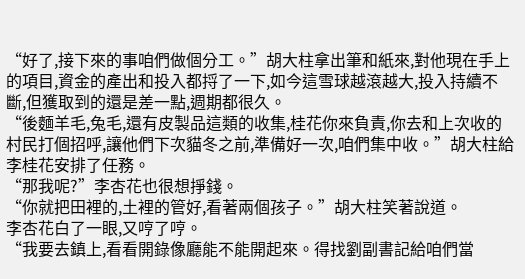“好了,接下來的事咱們做個分工。”胡大柱拿出筆和紙來,對他現在手上的項目,資金的產出和投入都捋了一下,如今這雪球越滾越大,投入持續不斷,但獲取到的還是差一點,週期都很久。
“後麵羊毛,兔毛,還有皮製品這類的收集,桂花你來負責,你去和上次收的村民打個招呼,讓他們下次貓冬之前,準備好一次,咱們集中收。”胡大柱給李桂花安排了任務。
“那我呢?”李杏花也很想掙錢。
“你就把田裡的,土裡的管好,看著兩個孩子。”胡大柱笑著說道。
李杏花白了一眼,又哼了哼。
“我要去鎮上,看看開錄像廳能不能開起來。得找劉副書記給咱們當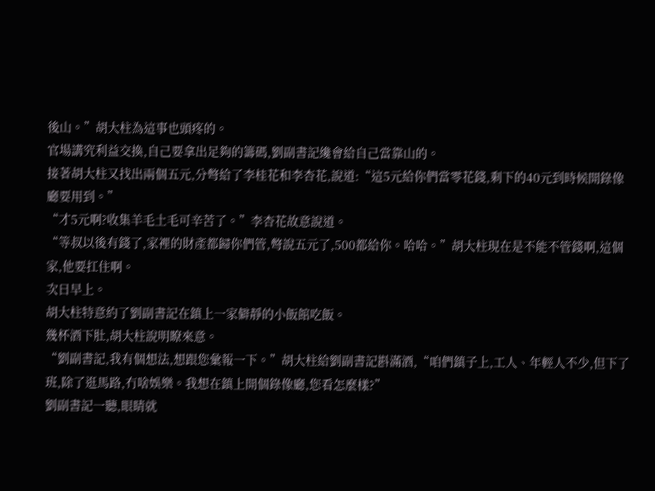後山。”胡大柱為這事也頭疼的。
官場講究利益交換,自己要拿出足夠的籌碼,劉副書記纔會給自己當靠山的。
接著胡大柱又找出兩個五元,分彆給了李桂花和李杏花,說道:“這5元給你們當零花錢,剩下的40元到時候開錄像廳要用到。”
“才5元啊?收集羊毛土毛可辛苦了。”李杏花故意說道。
“等叔以後有錢了,家裡的財產都歸你們管,彆說五元了,500都給你。哈哈。”胡大柱現在是不能不管錢啊,這個家,他要扛住啊。
次日早上。
胡大柱特意約了劉副書記在鎮上一家僻靜的小飯館吃飯。
幾杯酒下肚,胡大柱說明瞭來意。
“劉副書記,我有個想法,想跟您彙報一下。”胡大柱給劉副書記斟滿酒,“咱們鎮子上,工人、年輕人不少,但下了班,除了逛馬路,冇啥娛樂。我想在鎮上開個錄像廳,您看怎麼樣?”
劉副書記一聽,眼睛就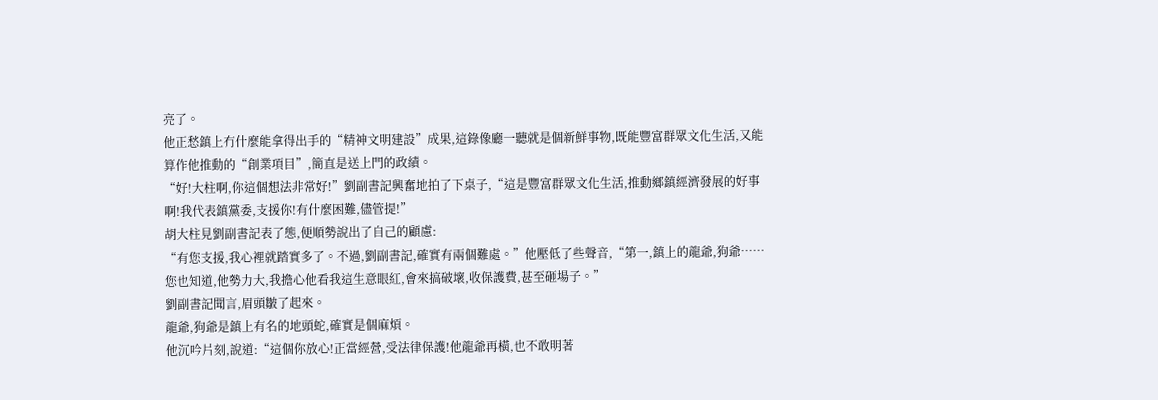亮了。
他正愁鎮上冇什麼能拿得出手的“精神文明建設”成果,這錄像廳一聽就是個新鮮事物,既能豐富群眾文化生活,又能算作他推動的“創業項目”,簡直是送上門的政績。
“好!大柱啊,你這個想法非常好!”劉副書記興奮地拍了下桌子,“這是豐富群眾文化生活,推動鄉鎮經濟發展的好事啊!我代表鎮黨委,支援你!有什麼困難,儘管提!”
胡大柱見劉副書記表了態,便順勢說出了自己的顧慮:
“有您支援,我心裡就踏實多了。不過,劉副書記,確實有兩個難處。”他壓低了些聲音,“第一,鎮上的龍爺,狗爺……您也知道,他勢力大,我擔心他看我這生意眼紅,會來搞破壞,收保護費,甚至砸場子。”
劉副書記聞言,眉頭皺了起來。
龍爺,狗爺是鎮上有名的地頭蛇,確實是個麻煩。
他沉吟片刻,說道:“這個你放心!正當經營,受法律保護!他龍爺再橫,也不敢明著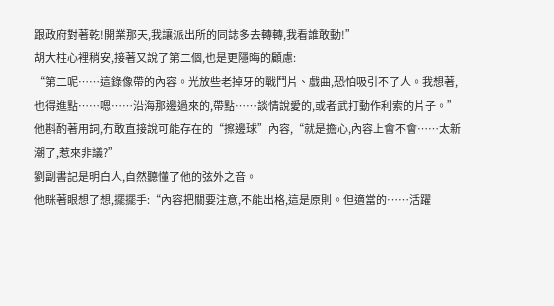跟政府對著乾!開業那天,我讓派出所的同誌多去轉轉,我看誰敢動!”
胡大柱心裡稍安,接著又說了第二個,也是更隱晦的顧慮:
“第二呢……這錄像帶的內容。光放些老掉牙的戰鬥片、戲曲,恐怕吸引不了人。我想著,也得進點……嗯……沿海那邊過來的,帶點……談情說愛的,或者武打動作利索的片子。”他斟酌著用詞,冇敢直接說可能存在的“擦邊球”內容,“就是擔心,內容上會不會……太新潮了,惹來非議?”
劉副書記是明白人,自然聽懂了他的弦外之音。
他眯著眼想了想,擺擺手:“內容把關要注意,不能出格,這是原則。但適當的……活躍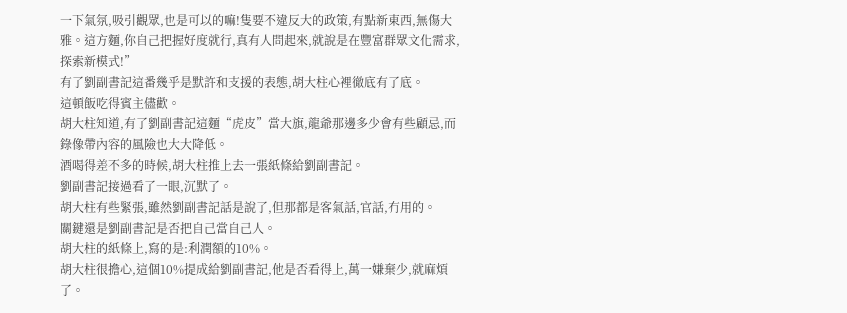一下氣氛,吸引觀眾,也是可以的嘛!隻要不違反大的政策,有點新東西,無傷大雅。這方麵,你自己把握好度就行,真有人問起來,就說是在豐富群眾文化需求,探索新模式!”
有了劉副書記這番幾乎是默許和支援的表態,胡大柱心裡徹底有了底。
這頓飯吃得賓主儘歡。
胡大柱知道,有了劉副書記這麵“虎皮”當大旗,龍爺那邊多少會有些顧忌,而錄像帶內容的風險也大大降低。
酒喝得差不多的時候,胡大柱推上去一張紙條給劉副書記。
劉副書記接過看了一眼,沉默了。
胡大柱有些緊張,雖然劉副書記話是說了,但那都是客氣話,官話,冇用的。
關鍵還是劉副書記是否把自己當自己人。
胡大柱的紙條上,寫的是:利潤額的10%。
胡大柱很擔心,這個10%提成給劉副書記,他是否看得上,萬一嫌棄少,就麻煩了。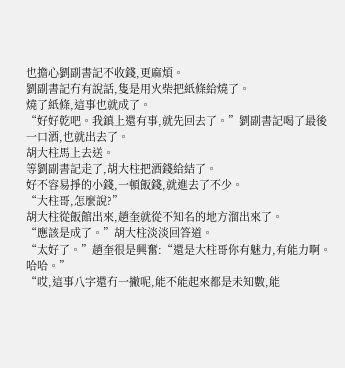也擔心劉副書記不收錢,更麻煩。
劉副書記冇有說話,隻是用火柴把紙條給燒了。
燒了紙條,這事也就成了。
“好好乾吧。我鎮上還有事,就先回去了。”劉副書記喝了最後一口酒,也就出去了。
胡大柱馬上去送。
等劉副書記走了,胡大柱把酒錢給結了。
好不容易掙的小錢,一頓飯錢,就進去了不少。
“大柱哥,怎麼說?”
胡大柱從飯館出來,趙奎就從不知名的地方溜出來了。
“應該是成了。”胡大柱淡淡回答道。
“太好了。”趙奎很是興奮:“還是大柱哥你有魅力,有能力啊。哈哈。”
“哎,這事八字還冇一撇呢,能不能起來都是未知數,能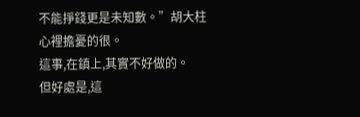不能掙錢更是未知數。”胡大柱心裡擔憂的很。
這事,在鎮上,其實不好做的。
但好處是,這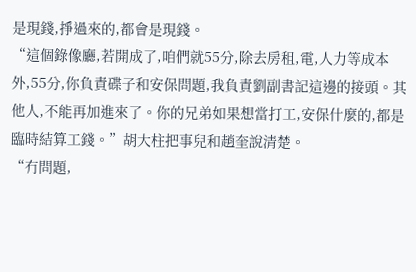是現錢,掙過來的,都會是現錢。
“這個錄像廳,若開成了,咱們就55分,除去房租,電,人力等成本外,55分,你負責碟子和安保問題,我負責劉副書記這邊的接頭。其他人,不能再加進來了。你的兄弟如果想當打工,安保什麼的,都是臨時結算工錢。”胡大柱把事兒和趙奎說清楚。
“冇問題,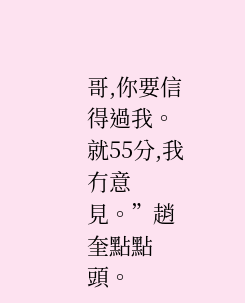哥,你要信得過我。就55分,我冇意見。”趙奎點點頭。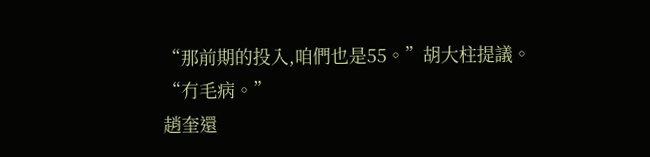“那前期的投入,咱們也是55。”胡大柱提議。
“冇毛病。”
趙奎還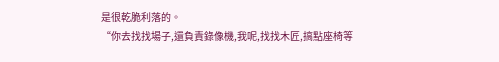是很乾脆利落的。
“你去找找場子,還負責錄像機,我呢,找找木匠,搞點座椅等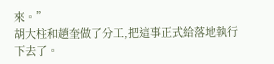來。”
胡大柱和趙奎做了分工,把這事正式給落地執行下去了。